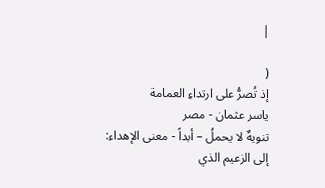|

(
إذ تُصرُّ على ارتداءِ العمامة
ياسر عثمان - مصر
تنويهٌ لا يحملُ – أبداً - معنى الإهداء:
إلى الزعيم الذي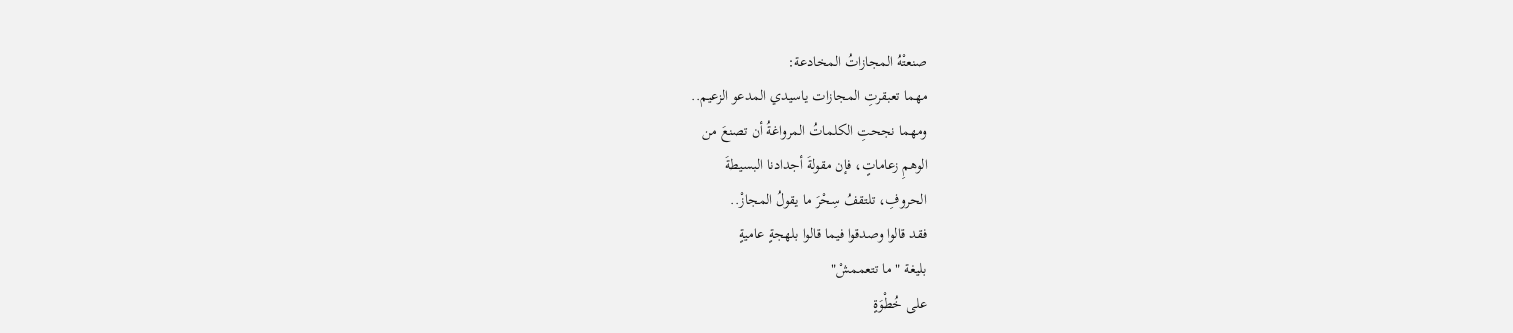صنعتْهُ المجازاتُ المخادعة:
مهما تعبقرتِ المجازات ياسيدي المدعو الزعيم..
ومهما نجحتِ الكلماتُ المرواغةُ أن تصنعَ من
الوهمِ زعاماتٍ، فإن مقولةَ أجدادنا البسيطةَ
الحروفِ، تلتقفُ سِحْرَ ما يقولُ المجازْ..
فقد قالوا وصدقوا فيما قالوا بلهجةٍ عاميةٍ
بليغة " ما تتعممشْ"
على خُطْوَةٍ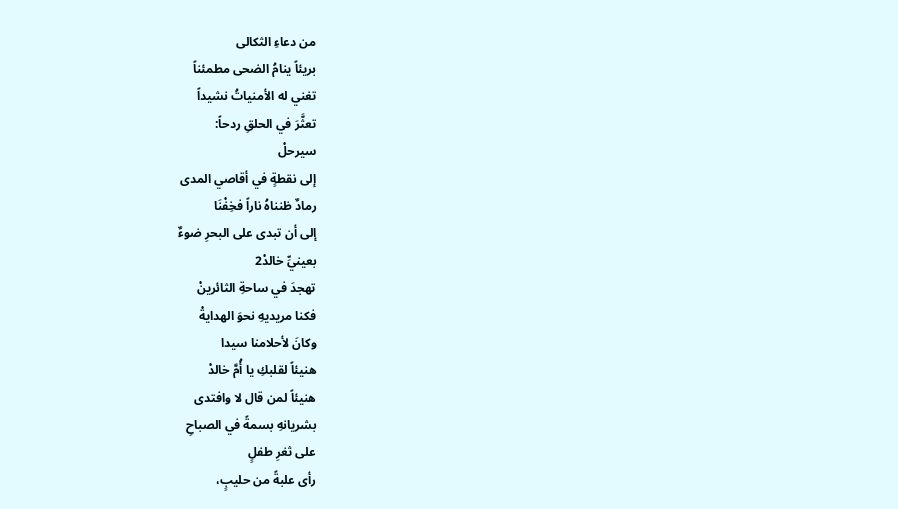من دعاءِ الثكالى
بريئاً ينامُ الضحى مطمئناً
تغني له الأمنياتُ نشيداً
تعثَّرَ في الحلقِ ردحاً:
سيرحلْ
إلى نقطةٍ في أقاصي المدى
رمادٌ ظنناهُ ناراً فخِفْنَا
إلى أن تبدى على البحرِ ضوءٌ
بعينيِّ خالدْ2
تهجدَ في ساحةِ الثائرينْ
فكنا مريديهِ نحوَ الهدايةْ
وكانَ لأحلامنا سيدا
هنيئاً لقلبكِ يا أُمَّ خالدْ
هنيئاً لمن قال لا وافتدى
بشريانهِ بسمةً في الصباحِ
على ثغرِ طفلٍ
رأى علبةً من حليبٍ،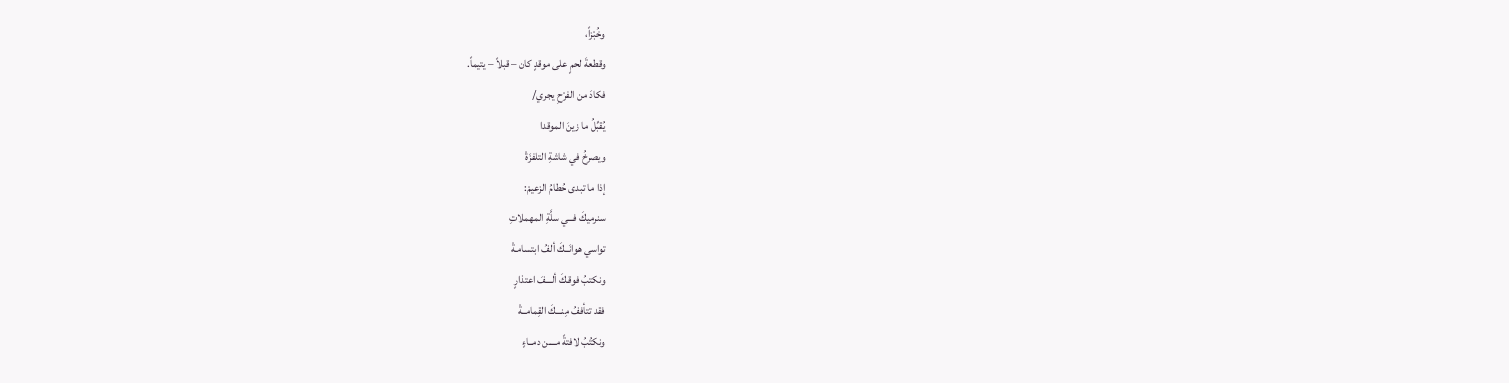وخُبْزاً،
وقطعةَ لحمٍ على موقدٍ كان – قبلاً – يتيماً.
فكادَ من الفرْحِ يجري/
يُقبِّلُ ما زينَ الموقدا
ويصرخُ في شاشةِ التلفزَةْ
إذا ما تبدى حُطامُ الزعيمْ:
سنرميكَ فـــي سلَّةِ المهملاتِ
تواسي هوانَــكَ ألفُ ابتسامـةْ
ونكتبُ فوقـكَ ألـــفَ اعتذارٍ
فقد تتأففُ مِنـــكَ القِمامــةْ
ونكتُبُ لافتةً مــــن دمــاءٍ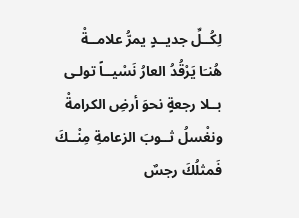لِكُــلِّ جديــدٍ يمرُّ علامــةْ
هُنـَا يَرْقُدُ العارُ نَسْيــاً تولـى
بــلا رجعةٍ نحوَ أرضِ الكرامةْ
ونغْسلُ ثــوبَ الزعامةِ مِنْــكَ
فَمثلُكَ رجسٌ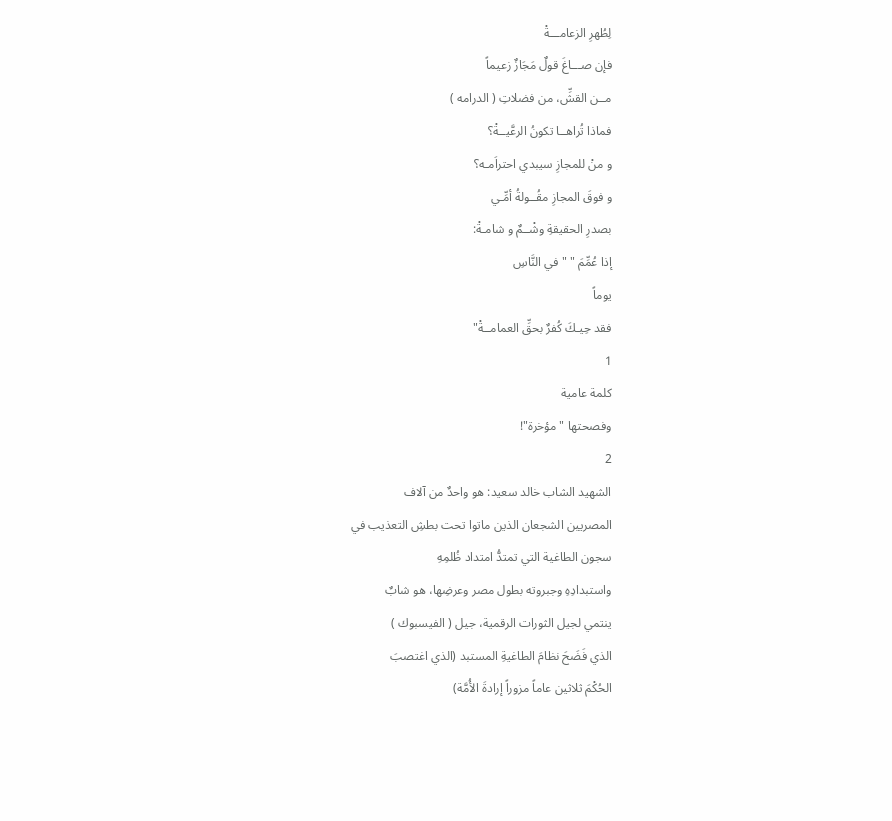لِطُهرِ الزعامـــةْ
فإن صـــاغَ قولٌ مَجَازٌ زعيماً
مــن القشِّ، من فضلاتِ ( الدرامه )
فماذا تُراهــا تكونُ الرعَّيــةْ؟
و منْ للمجازِ سيبدي احتراَمـه؟
و فوقَ المجازِ مقُــولةُ أمِّـي
بصدرِ الحقيقةِ وشْــمٌ و شامـةْ:
إذا عُمِّمَ " " في النَّاسِ
يوماً
فقد حِيـكَ كُفرٌ بحقِّ العمامــةْ"
1
كلمة عامية
وفصحتها "مؤخرة"!
2
الشهيد الشاب خالد سعيد: هو واحدٌ من آلاف
المصريين الشجعان الذين ماتوا تحت بطشِ التعذيب في
سجون الطاغية التي تمتدُّ امتداد ظُلمِهِ
واستبدادِهِ وجبروته بطول مصر وعرضِها، هو شابٌ
ينتمي لجيل الثورات الرقمية، جيل ( الفيسبوك )
الذي فَضَحَ نظامَ الطاغيةِ المستبد (الذي اغتصبَ
الحُكْمَ ثلاثين عاماً مزوراً إرادةَ الأُمَّة)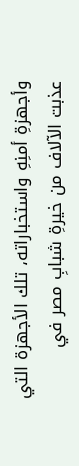وأجهزةِ أمنِهِ واستخباراته، تلك الأجهزة التي
عذبت الآلاف من خيرةِ شبابِ مصر في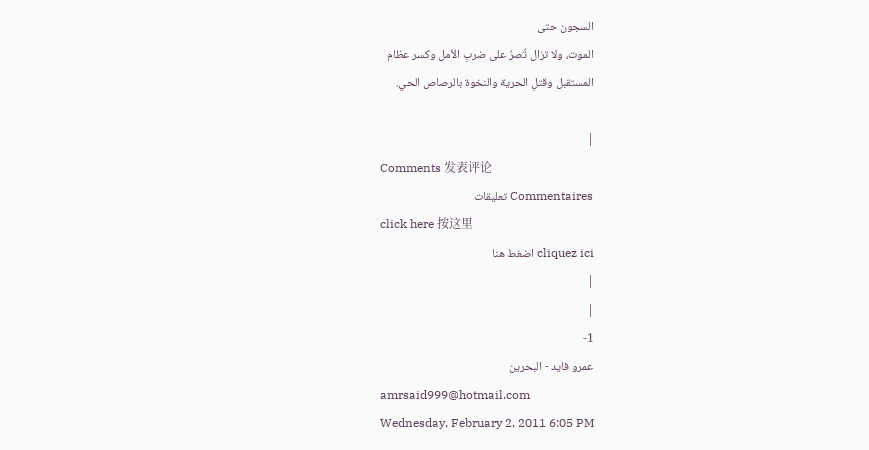السجون حتى
الموت، ولا تزال تُصرُ على ضربِ الأمل وكسر عظام
المستقبل وقتلِ الحرية والنخوة بالرصاص الحي.

|
Comments 发表评论
Commentaires تعليقات
click here 按这里
cliquez ici اضغط هنا
|
|
1-
عمرو فايد - البحرين
amrsaid999@hotmail.com
Wednesday, February 2, 2011 6:05 PM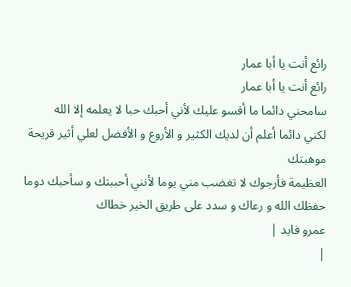رائع أنت يا أبا عمار
رائع أنت يا أبا عمار
سامحني دائما ما أقسو عليك لأني أحبك حبا لا يعلمه إلا الله
لكني دائما أعلم أن لديك الكثير و الأروع و الأفضل لعلي أثير قريحة موهبتك
العظيمة فأرجوك لا تغضب مني يوما لأنني أحببتك و سأحبك دوما
حفظك الله و رعاك و سدد على طريق الخير خطاك
عمرو فايد |
|